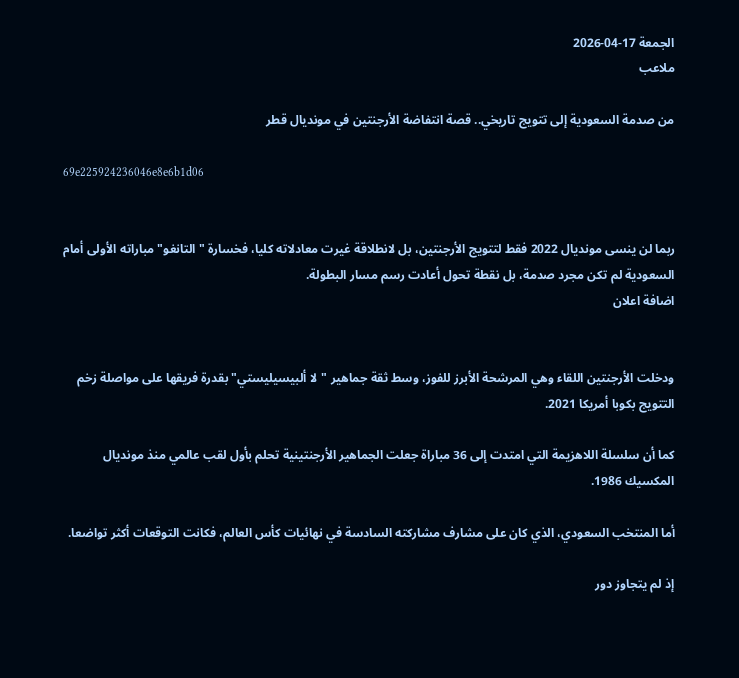الجمعة 17-04-2026
ملاعب

من صدمة السعودية إلى تتويج تاريخي.. قصة انتفاضة الأرجنتين في مونديال قطر

69e225924236046e8e6b1d06


ربما لن ينسى مونديال 2022 فقط لتتويج الأرجنتين، بل لانطلاقة غيرت معادلاته كليا، فخسارة "التانغو" مباراته الأولى أمام السعودية لم تكن مجرد صدمة، بل نقطة تحول أعادت رسم مسار البطولة.
اضافة اعلان


ودخلت الأرجنتين اللقاء وهي المرشحة الأبرز للفوز، وسط ثقة جماهير "لا ألبيسيليستي" بقدرة فريقها على مواصلة زخم التتويج بكوبا أمريكا 2021.

كما أن سلسلة اللاهزيمة التي امتدت إلى 36 مباراة جعلت الجماهير الأرجنتينية تحلم بأول لقب عالمي منذ مونديال المكسيك 1986.

أما المنتخب السعودي، الذي كان على مشارف مشاركته السادسة في نهائيات كأس العالم، فكانت التوقعات أكثر تواضعا.

إذ لم يتجاوز دور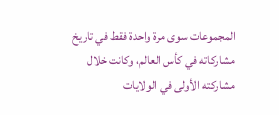المجموعات سوى مرة واحدة فقط في تاريخ مشاركاته في كأس العالم، وكانت خلال مشاركته الأولى في الولايات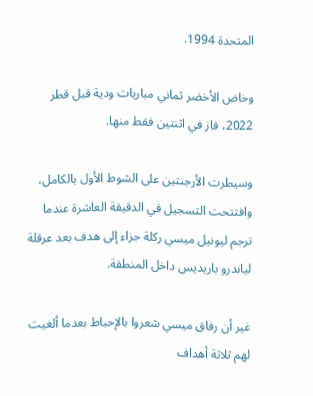المتحدة 1994.

وخاض الأخضر ثماني مباريات ودية قبل قطر 2022، فاز في اثنتين فقط منها.

وسيطرت الأرجنتين على الشوط الأول بالكامل، وافتتحت التسجيل في الدقيقة العاشرة عندما ترجم ليونيل ميسي ركلة جزاء إلى هدف بعد عرقلة لياندرو باريديس داخل المنطقة.

غير أن رفاق ميسي شعروا بالإحباط بعدما ألغيت لهم ثلاثة أهداف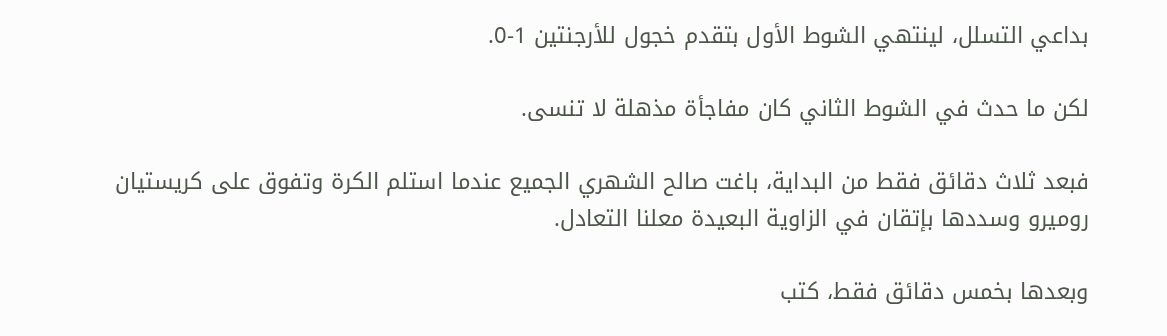بداعي التسلل، لينتهي الشوط الأول بتقدم خجول للأرجنتين 1-0.

لكن ما حدث في الشوط الثاني كان مفاجأة مذهلة لا تنسى.

فبعد ثلاث دقائق فقط من البداية، باغت صالح الشهري الجميع عندما استلم الكرة وتفوق على كريستيان روميرو وسددها بإتقان في الزاوية البعيدة معلنا التعادل.

وبعدها بخمس دقائق فقط، كتب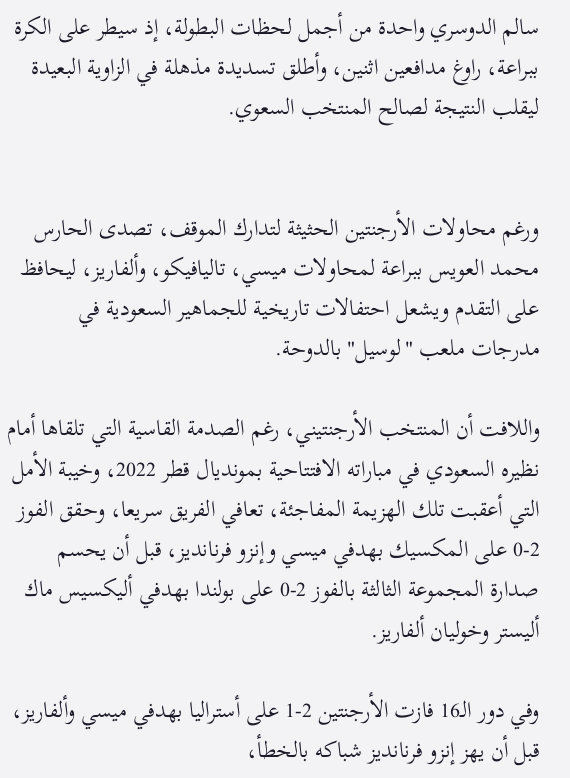سالم الدوسري واحدة من أجمل لحظات البطولة، إذ سيطر على الكرة ببراعة، راوغ مدافعين اثنين، وأطلق تسديدة مذهلة في الزاوية البعيدة ليقلب النتيجة لصالح المنتخب السعوي.


ورغم محاولات الأرجنتين الحثيثة لتدارك الموقف، تصدى الحارس محمد العويس ببراعة لمحاولات ميسي، تاليافيكو، وألفاريز، ليحافظ على التقدم ويشعل احتفالات تاريخية للجماهير السعودية في مدرجات ملعب "لوسيل" بالدوحة.

واللافت أن المنتخب الأرجنتيني، رغم الصدمة القاسية التي تلقاها أمام نظيره السعودي في مباراته الافتتاحية بمونديال قطر 2022، وخيبة الأمل التي أعقبت تلك الهزيمة المفاجئة، تعافي الفريق سريعا، وحقق الفوز 2-0 على المكسيك بهدفي ميسي وإنزو فرنانديز، قبل أن يحسم صدارة المجموعة الثالثة بالفوز 2-0 على بولندا بهدفي أليكسيس ماك أليستر وخوليان ألفاريز.

وفي دور الـ16 فازت الأرجنتين 2-1 على أستراليا بهدفي ميسي وألفاريز، قبل أن يهز إنزو فرنانديز شباكه بالخطأ،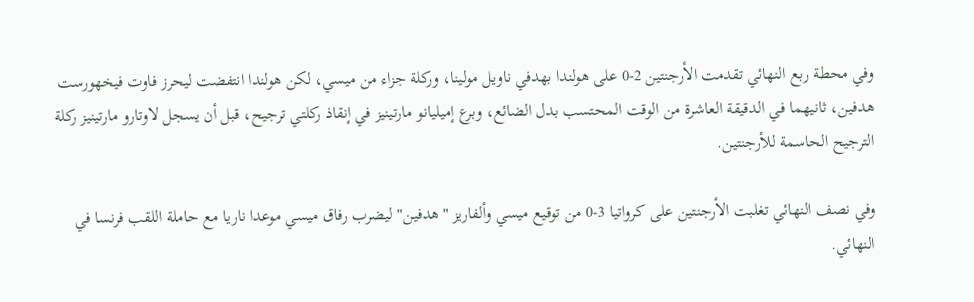وفي محطة ربع النهائي تقدمت الأرجنتين 2-0 على هولندا بهدفي ناويل مولينا، وركلة جزاء من ميسي، لكن هولندا انتفضت ليحرز فاوت فيخهورست هدفين، ثانيهما في الدقيقة العاشرة من الوقت المحتسب بدل الضائع، وبرع إميليانو مارتينيز في إنقاذ ركلتي ترجيح، قبل أن يسجل لاوتارو مارتينيز ركلة الترجيح الحاسمة للأرجنتين.

وفي نصف النهائي تغلبت الأرجنتين على كرواتيا 3-0 من توقيع ميسي وألفاريز "هدفين" ليضرب رفاق ميسي موعدا ناريا مع حاملة اللقب فرنسا في النهائي.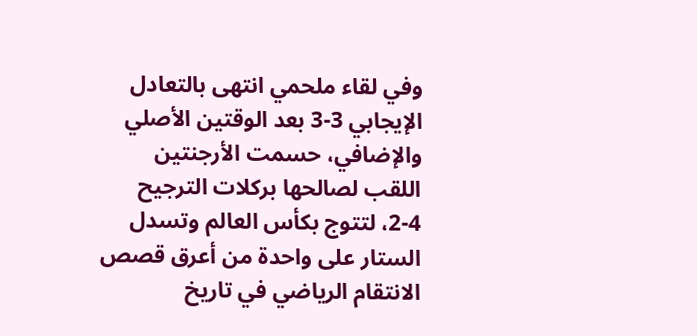وفي لقاء ملحمي انتهى بالتعادل الإيجابي 3-3 بعد الوقتين الأصلي والإضافي، حسمت الأرجنتين اللقب لصالحها بركلات الترجيح 4-2، لتتوج بكأس العالم وتسدل الستار على واحدة من أعرق قصص الانتقام الرياضي في تاريخ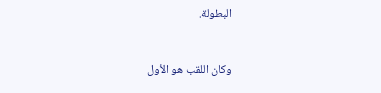البطولة.


وكان اللقب هو الأول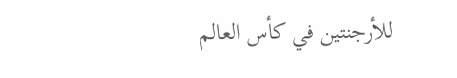للأرجنتين في كأس العالم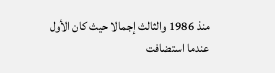منذ 1986 والثالث إجمالا حيث كان الأول عندما استضافت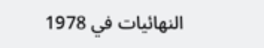النهائيات في 1978